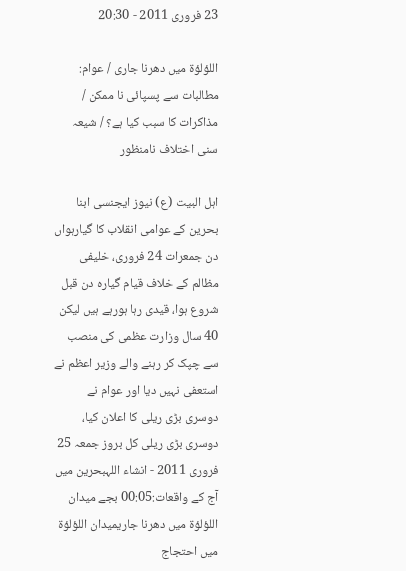23 فروری 2011 - 20:30

اللؤلؤة میں دھرنا جاری / عوام: مطالبات سے پسپائی نا ممکن / مذاکرات کا سبب کیا ہے؟ / شیعہ سنی اختلاف نامنظور

اہل البیت (ع) نیوز ایجنسی ابنا بحرین کے عوامی انقلاب کا گیارہواں دن جمعرات 24 فروری، خلیفی مظالم کے خلاف قیام گیارہ دن قبل شروع ہوا، قیدی رہا ہورہے ہیں لیکن 40 سال وزارت عظمی کی منصب سے چپک کر رہنے والے وزیر اعظم نے استعفی نہیں دیا اور عوام نے دوسری بڑی ریلی کا اعلان کیا، دوسری بڑی ریلی کل بروز جمعہ 25 فروری 2011 - انشاء اللہبحرین میں آج کے واقعات:00:05 بجے میدان اللؤلؤة میں دھرنا جاریمیدان اللؤلؤة میں احتجاج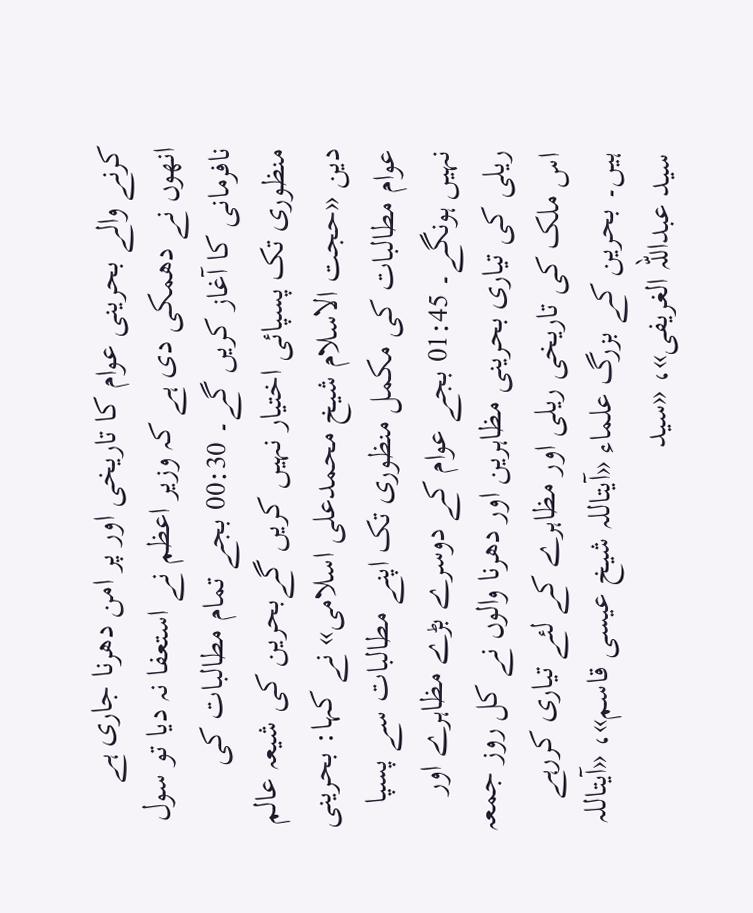کرنے والے بحرینی عوام کا تاریخی اور پر امن دھرنا جاری ہے انھوں نے دھمکی دی ہے کہ وزیر اعظم نے استعفا نہ دیا تو سول نافرمانی کا آغاز کریں گے۔ 00:30 بجے تمام مطالبات کی منظوری تک پسپائی اختیار نہیں کریں گےبحرین کی شیعہ عالم دین «حجت الاسلام شیخ محمدعلی اسلامی» نے کہا: بحرینی عوام مطالبات کی مکمل منظوری تک اپنے مطالبات سے پسپا نہیں ہونگے۔ 01:45 بجے عوام کے دوسرے بڑے مظاہرے اور ریلی کی تیاری بحرینی مظاہرین اور دھرنا والوں نے کل روز جمعہ اس ملک کی تاریخی ریلی اور مظاہرے کے لئے تیاری کررہے ہیں۔ بحرین کے بزرگ علماء «آیتاللہ شیخ عیسی قاسم»، «آیتاللہ سید عبداللہ الغریفی»، «سید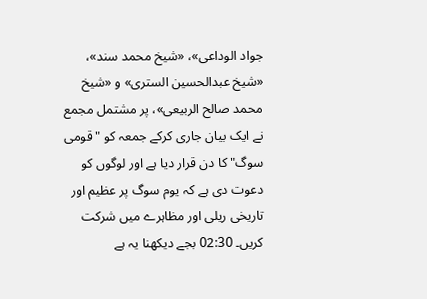جواد الوداعی»، «شیخ محمد سند»، «شیخ عبدالحسین الستری» و «شیخ محمد صالح الربیعی»، پر مشتمل مجمع نے ایک بیان جاری کرکے جمعہ کو "قومی سوگ" کا دن قرار دیا ہے اور لوگوں کو دعوت دی ہے کہ یوم سوگ پر عظیم اور تاریخی ریلی اور مظاہرے میں شرکت کریں۔ 02:30 بجے دیکھنا یہ ہے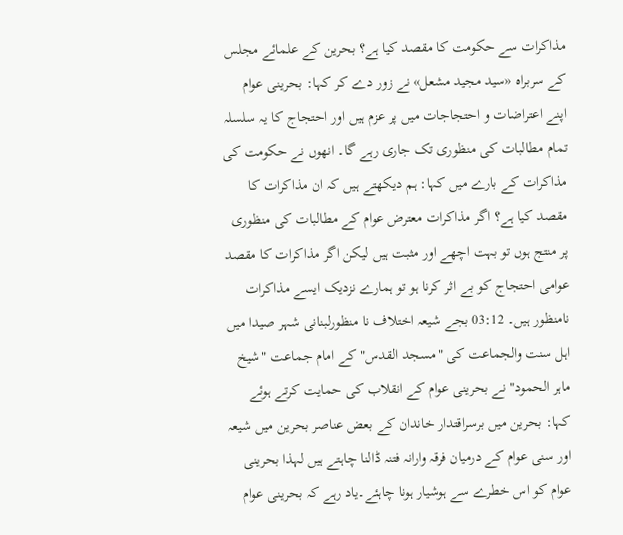مذاکرات سے حکومت کا مقصد کیا ہے؟ بحرین کے علمائے مجلس کے سربراہ «سید مجید مشعل» نے زور دے کر کہا: بحرینی عوام اپنے اعتراضات و احتجاجات میں پر عزم ہیں اور احتجاج کا یہ سلسلہ تمام مطالبات کی منظوری تک جاری رہے گا۔ انھوں نے حکومت کی مذاکرات کے بارے میں کہا: ہم دیکھتے ہیں کہ ان مذاکرات کا مقصد کیا ہے؟ اگر مذاکرات معترض عوام کے مطالبات کی منظوری پر منتج ہوں تو بہت اچھے اور مثبت ہیں لیکن اگر مذاکرات کا مقصد عوامی احتجاج کو بے اثر کرنا ہو تو ہمارے نزدیک ایسے مذاکرات نامنظور ہیں۔ 03:12 بجے شیعہ اختلاف نا منظورلبنانی شہر صیدا میں اہل سنت والجماعت کی "مسجد القدس" کے امام جماعت "شیخ ماہر الحمود" نے بحرینی عوام کے انقلاب کی حمایت کرتے ہوئے کہا: بحرین میں برسراقتدار خاندان کے بعض عناصر بحرین میں شیعہ اور سنی عوام کے درمیان فرقہ وارانہ فتنہ ڈالنا چاہتے ہیں لہذا بحرینی عوام کو اس خطرے سے ہوشیار ہونا چاہئے۔یاد رہے کہ بحرینی عوام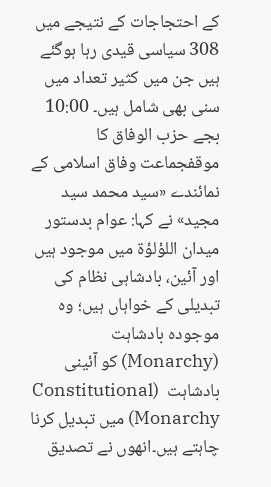کے احتجاجات کے نتیجے میں 308 سیاسی قیدی رہا ہوگئے ہیں جن میں کثیر تعداد میں سنی بھی شامل ہیں۔ 10:00 بجے حزب الوفاق کا موقفجماعت وفاق اسلامی کے نمائندے «سید محمد سید مجید» نے کہا: عوام بدستور میدان اللؤلؤة میں موجود ہیں اور آئین، بادشاہی نظام کی تبدیلی کے خواہاں ہیں؛ وہ موجودہ بادشاہت (Monarchy) کو آئینی بادشاہت  (Constitutional Monarchy) میں تبدیل کرنا چاہتے ہیں۔انھوں نے تصدیق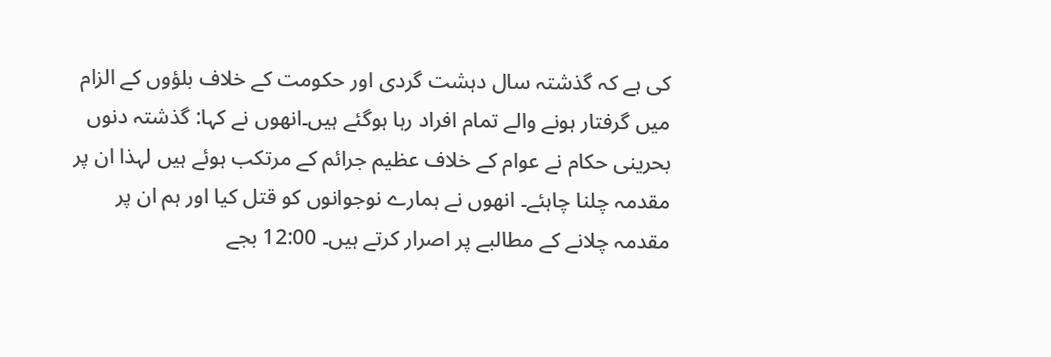کی ہے کہ گذشتہ سال دہشت گردی اور حکومت کے خلاف بلؤوں کے الزام میں گرفتار ہونے والے تمام افراد رہا ہوگئے ہیں۔انھوں نے کہا: گذشتہ دنوں بحرینی حکام نے عوام کے خلاف عظیم جرائم کے مرتکب ہوئے ہیں لہذا ان پر مقدمہ چلنا چاہئے۔ انھوں نے ہمارے نوجوانوں کو قتل کیا اور ہم ان پر مقدمہ چلانے کے مطالبے پر اصرار کرتے ہیں۔ 12:00 بجے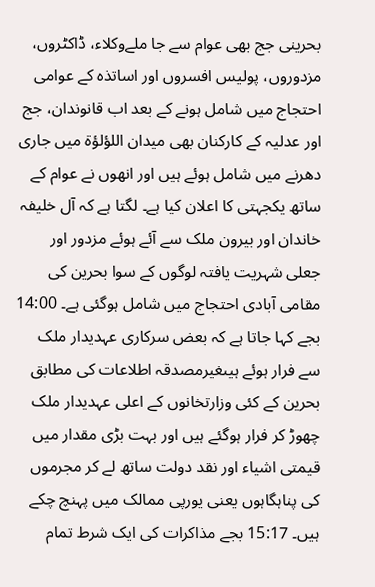بحرینی جج بھی عوام سے جا ملےوکلاء، ڈاکٹروں، مزدوروں، پولیس افسروں اور اساتذہ کے عوامی احتجاج میں شامل ہونے کے بعد اب قانوندان، جج اور عدلیہ کے کارکنان بھی میدان اللؤلؤة میں جاری دھرنے میں شامل ہوئے ہیں اور انھوں نے عوام کے ساتھ یکجہتی کا اعلان کیا ہے۔ لگتا ہے کہ آل خلیفہ خاندان اور بیرون ملک سے آئے ہوئے مزدور اور جعلی شہریت یافتہ لوگوں کے سوا بحرین کی مقامی آبادی احتجاج میں شامل ہوگئی ہے۔ 14:00 بجے کہا جاتا ہے کہ بعض سرکاری عہدیدار ملک سے فرار ہوئے ہیںغیرمصدقہ اطلاعات کی مطابق بحرین کے کئی وزارتخانوں کے اعلی عہدیدار ملک چھوڑ کر فرار ہوگئے ہیں اور بہت بڑی مقدار میں قیمتی اشیاء اور نقد دولت ساتھ لے کر مجرموں کی پناہگاہوں یعنی یورپی ممالک میں پہنچ چکے ہیں۔ 15:17 بجے مذاکرات کی ایک شرط تمام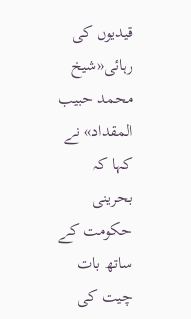قیدیوں کی رہائی«شیخ محمد حبیب المقداد» نے کہا کہ بحرینی حکومت کے ساتھ بات چیت کی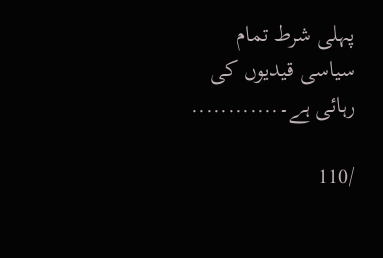پہلی شرط تمام سیاسی قیدیوں کی رہائی ہے۔............

/110